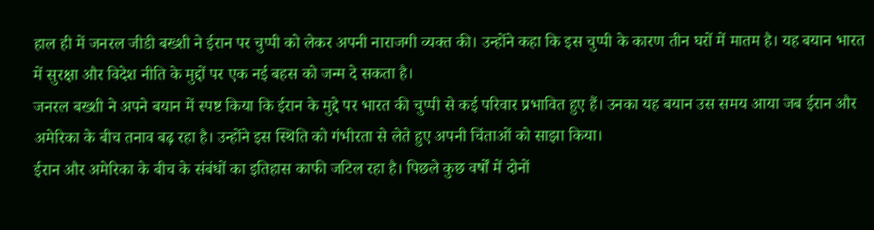हाल ही में जनरल जीडी बख्शी ने ईरान पर चुप्पी को लेकर अपनी नाराजगी व्यक्त की। उन्होंने कहा कि इस चुप्पी के कारण तीन घरों में मातम है। यह बयान भारत में सुरक्षा और विदेश नीति के मुद्दों पर एक नई बहस को जन्म दे सकता है।
जनरल बख्शी ने अपने बयान में स्पष्ट किया कि ईरान के मुद्दे पर भारत की चुप्पी से कई परिवार प्रभावित हुए हैं। उनका यह बयान उस समय आया जब ईरान और अमेरिका के बीच तनाव बढ़ रहा है। उन्होंने इस स्थिति को गंभीरता से लेते हुए अपनी चिंताओं को साझा किया।
ईरान और अमेरिका के बीच के संबंधों का इतिहास काफी जटिल रहा है। पिछले कुछ वर्षों में दोनों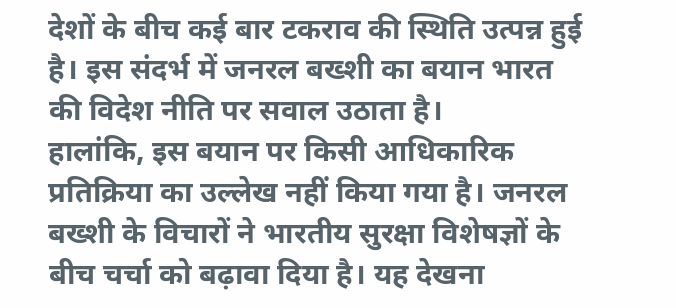देशों के बीच कई बार टकराव की स्थिति उत्पन्न हुई है। इस संदर्भ में जनरल बख्शी का बयान भारत की विदेश नीति पर सवाल उठाता है।
हालांकि, इस बयान पर किसी आधिकारिक प्रतिक्रिया का उल्लेख नहीं किया गया है। जनरल बख्शी के विचारों ने भारतीय सुरक्षा विशेषज्ञों के बीच चर्चा को बढ़ावा दिया है। यह देखना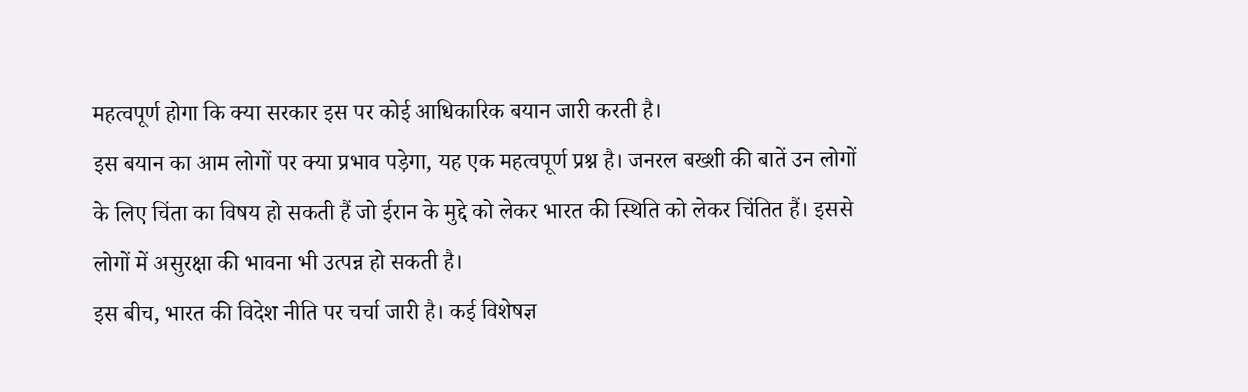महत्वपूर्ण होगा कि क्या सरकार इस पर कोई आधिकारिक बयान जारी करती है।
इस बयान का आम लोगों पर क्या प्रभाव पड़ेगा, यह एक महत्वपूर्ण प्रश्न है। जनरल बख्शी की बातें उन लोगों के लिए चिंता का विषय हो सकती हैं जो ईरान के मुद्दे को लेकर भारत की स्थिति को लेकर चिंतित हैं। इससे लोगों में असुरक्षा की भावना भी उत्पन्न हो सकती है।
इस बीच, भारत की विदेश नीति पर चर्चा जारी है। कई विशेषज्ञ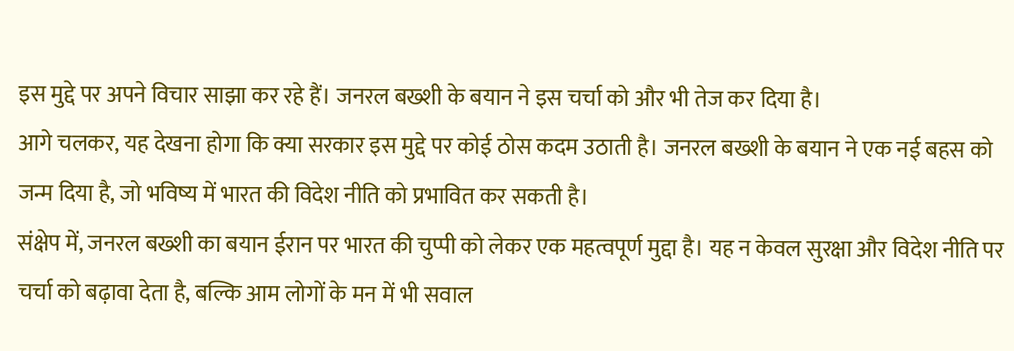इस मुद्दे पर अपने विचार साझा कर रहे हैं। जनरल बख्शी के बयान ने इस चर्चा को और भी तेज कर दिया है।
आगे चलकर, यह देखना होगा कि क्या सरकार इस मुद्दे पर कोई ठोस कदम उठाती है। जनरल बख्शी के बयान ने एक नई बहस को जन्म दिया है, जो भविष्य में भारत की विदेश नीति को प्रभावित कर सकती है।
संक्षेप में, जनरल बख्शी का बयान ईरान पर भारत की चुप्पी को लेकर एक महत्वपूर्ण मुद्दा है। यह न केवल सुरक्षा और विदेश नीति पर चर्चा को बढ़ावा देता है, बल्कि आम लोगों के मन में भी सवाल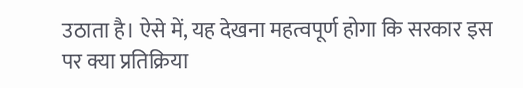उठाता है। ऐसे में, यह देखना महत्वपूर्ण होगा कि सरकार इस पर क्या प्रतिक्रिया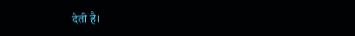देती है।